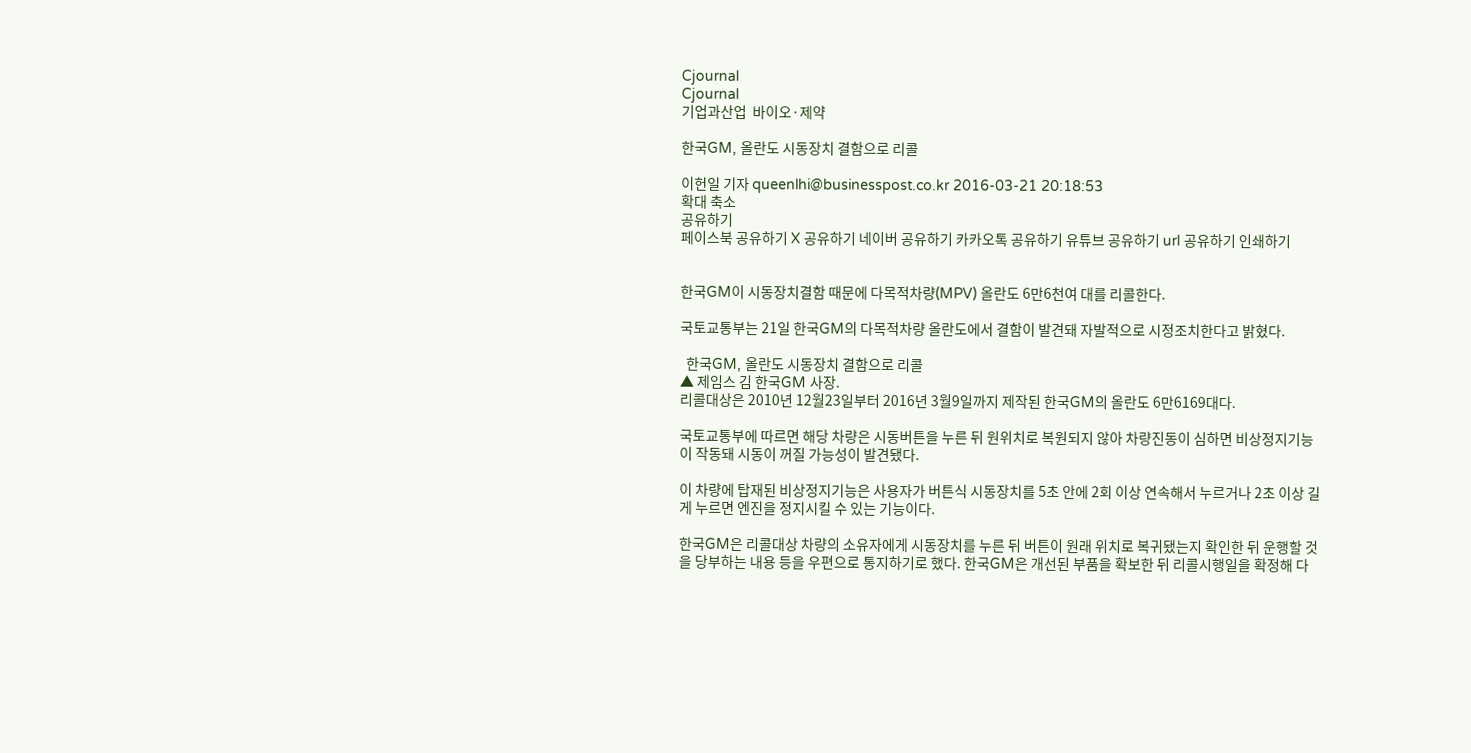Cjournal
Cjournal
기업과산업  바이오·제약

한국GM, 올란도 시동장치 결함으로 리콜

이헌일 기자 queenlhi@businesspost.co.kr 2016-03-21 20:18:53
확대 축소
공유하기
페이스북 공유하기 X 공유하기 네이버 공유하기 카카오톡 공유하기 유튜브 공유하기 url 공유하기 인쇄하기


한국GM이 시동장치결함 때문에 다목적차량(MPV) 올란도 6만6천여 대를 리콜한다.

국토교통부는 21일 한국GM의 다목적차량 올란도에서 결함이 발견돼 자발적으로 시정조치한다고 밝혔다.

  한국GM, 올란도 시동장치 결함으로 리콜
▲ 제임스 김 한국GM 사장.
리콜대상은 2010년 12월23일부터 2016년 3월9일까지 제작된 한국GM의 올란도 6만6169대다.

국토교통부에 따르면 해당 차량은 시동버튼을 누른 뒤 원위치로 복원되지 않아 차량진동이 심하면 비상정지기능이 작동돼 시동이 꺼질 가능성이 발견됐다.

이 차량에 탑재된 비상정지기능은 사용자가 버튼식 시동장치를 5초 안에 2회 이상 연속해서 누르거나 2초 이상 길게 누르면 엔진을 정지시킬 수 있는 기능이다.

한국GM은 리콜대상 차량의 소유자에게 시동장치를 누른 뒤 버튼이 원래 위치로 복귀됐는지 확인한 뒤 운행할 것을 당부하는 내용 등을 우편으로 통지하기로 했다. 한국GM은 개선된 부품을 확보한 뒤 리콜시행일을 확정해 다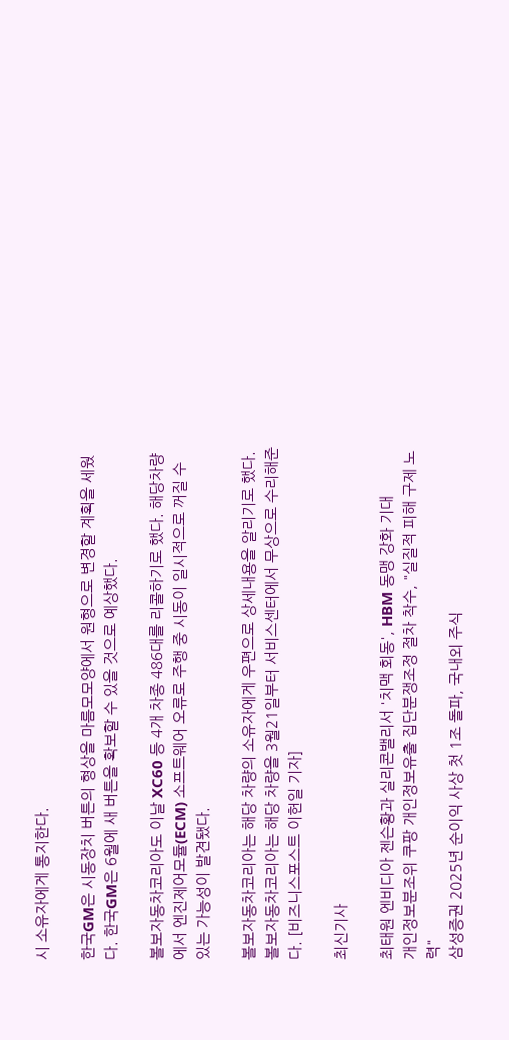시 소유자에게 통지한다.

한국GM은 시동장치 버튼의 형상을 마름모모양에서 원형으로 변경할 계획을 세웠다. 한국GM은 6월에 새 버튼을 확보할 수 있을 것으로 예상했다.

볼보자동차코리아도 이날 XC60 등 4개 차종 486대를 리콜하기로 했다. 해당차량에서 엔진제어모듈(ECM) 소프트웨어 오류로 주행 중 시동이 일시적으로 꺼질 수 있는 가능성이 발견됐다.

볼보자동차코리아는 해당 차량의 소유자에게 우편으로 상세내용을 알리기로 했다. 볼보자동차코리아는 해당 차량을 3월21일부터 서비스센터에서 무상으로 수리해준다. [비즈니스포스트 이헌일 기자]

최신기사

최태원 엔비디아 젠슨황과 실리콘밸리서 '치맥 회동', HBM 동맹 강화 기대
개인정보분조위 쿠팡 개인정보유출 집단분쟁조정 절차 착수, "실질적 피해 구제 노력"
삼성증권 2025년 순이익 사상 첫 1조 돌파, 국내외 주식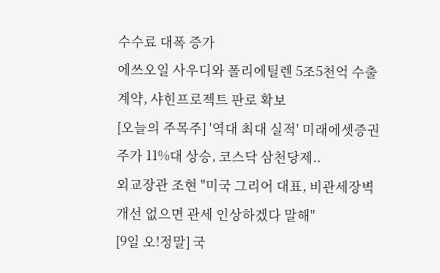수수료 대폭 증가
에쓰오일 사우디와 폴리에틸렌 5조5천억 수출 계약, 샤힌프로젝트 판로 확보
[오늘의 주목주] '역대 최대 실적' 미래에셋증권 주가 11%대 상승, 코스닥 삼천당제..
외교장관 조현 "미국 그리어 대표, 비관세장벽 개선 없으면 관세 인상하겠다 말해"
[9일 오!정말] 국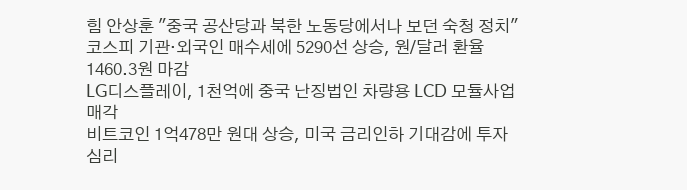힘 안상훈 "중국 공산당과 북한 노동당에서나 보던 숙청 정치"
코스피 기관·외국인 매수세에 5290선 상승, 원/달러 환율 1460.3원 마감
LG디스플레이, 1천억에 중국 난징법인 차량용 LCD 모듈사업 매각
비트코인 1억478만 원대 상승, 미국 금리인하 기대감에 투자심리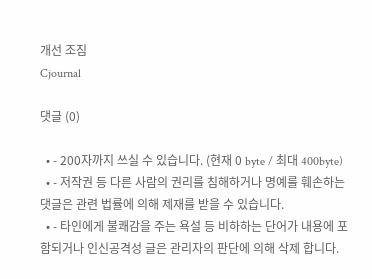개선 조짐
Cjournal

댓글 (0)

  • - 200자까지 쓰실 수 있습니다. (현재 0 byte / 최대 400byte)
  • - 저작권 등 다른 사람의 권리를 침해하거나 명예를 훼손하는 댓글은 관련 법률에 의해 제재를 받을 수 있습니다.
  • - 타인에게 불쾌감을 주는 욕설 등 비하하는 단어가 내용에 포함되거나 인신공격성 글은 관리자의 판단에 의해 삭제 합니다.